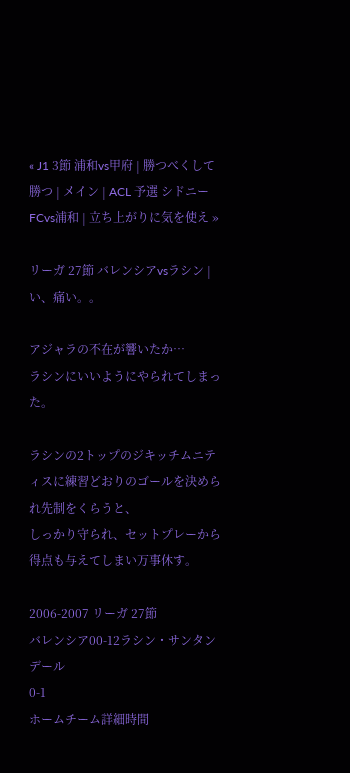« J1 3節 浦和vs甲府 | 勝つべくして勝つ | メイン | ACL 予選 シドニーFCvs浦和 | 立ち上がりに気を使え »

リーガ 27節 バレンシアvsラシン | い、痛い。。

アジャラの不在が響いたか…
ラシンにいいようにやられてしまった。

ラシンの2トップのジキッチムニティスに練習どおりのゴールを決められ先制をくらうと、
しっかり守られ、セットプレーから得点も与えてしまい万事休す。

2006-2007 リーガ 27節
バレンシア00-12ラシン・サンタンデール
0-1
ホームチーム詳細時間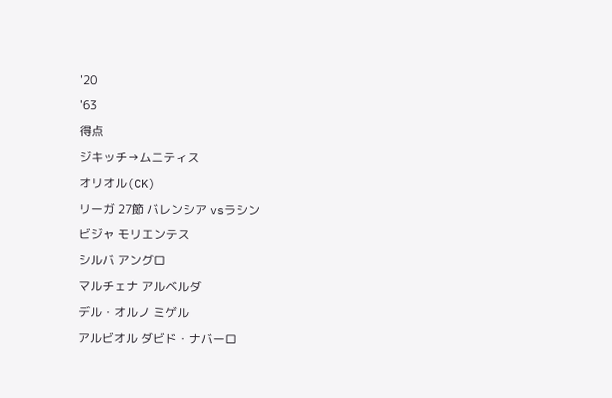'20
'63
得点
ジキッチ→ムニティス
オリオル(CK)
リーガ 27節 バレンシア vsラシン
ビジャ モリエンテス
シルバ アングロ
マルチェナ アルベルダ
デル・オルノ ミゲル
アルビオル ダビド・ナバーロ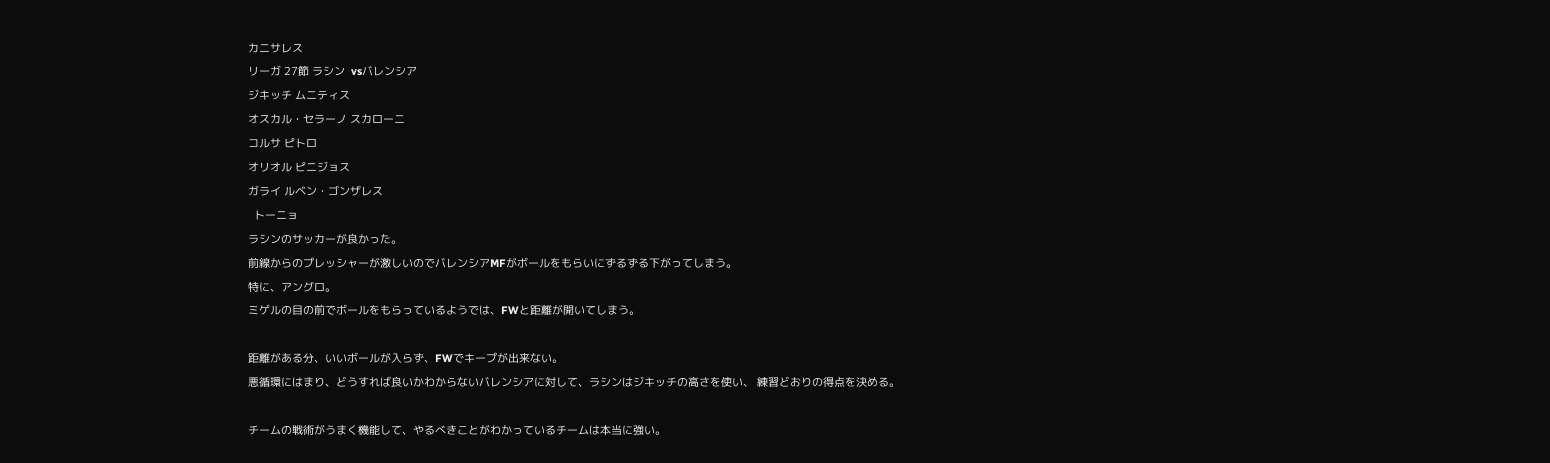カニサレス
リーガ 27節 ラシン  vsバレンシア
ジキッチ ムニティス
オスカル・セラーノ スカローニ
コルサ ピトロ
オリオル ピニジョス
ガライ ルベン・ゴンザレス
  トーニョ
ラシンのサッカーが良かった。
前線からのプレッシャーが激しいのでバレンシアMFがボールをもらいにずるずる下がってしまう。
特に、アングロ。
ミゲルの目の前でボールをもらっているようでは、FWと距離が開いてしまう。

距離がある分、いいボールが入らず、FWでキープが出来ない。
悪循環にはまり、どうすれば良いかわからないバレンシアに対して、ラシンはジキッチの高さを使い、 練習どおりの得点を決める。

チームの戦術がうまく機能して、やるべきことがわかっているチームは本当に強い。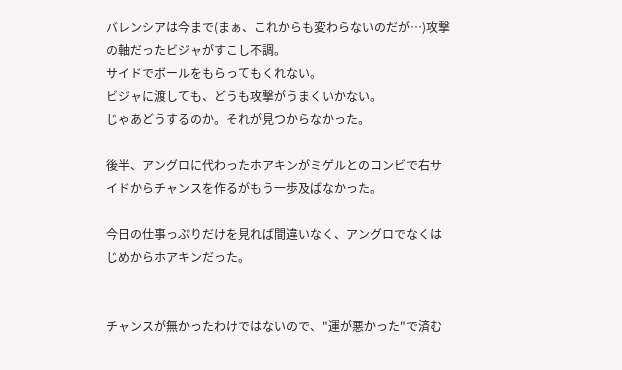バレンシアは今まで(まぁ、これからも変わらないのだが…)攻撃の軸だったビジャがすこし不調。
サイドでボールをもらってもくれない。
ビジャに渡しても、どうも攻撃がうまくいかない。
じゃあどうするのか。それが見つからなかった。

後半、アングロに代わったホアキンがミゲルとのコンビで右サイドからチャンスを作るがもう一歩及ばなかった。

今日の仕事っぷりだけを見れば間違いなく、アングロでなくはじめからホアキンだった。


チャンスが無かったわけではないので、"運が悪かった"で済む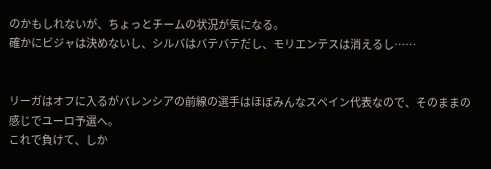のかもしれないが、ちょっとチームの状況が気になる。
確かにビジャは決めないし、シルバはバテバテだし、モリエンテスは消えるし……


リーガはオフに入るがバレンシアの前線の選手はほぼみんなスペイン代表なので、そのままの感じでユーロ予選へ。
これで負けて、しか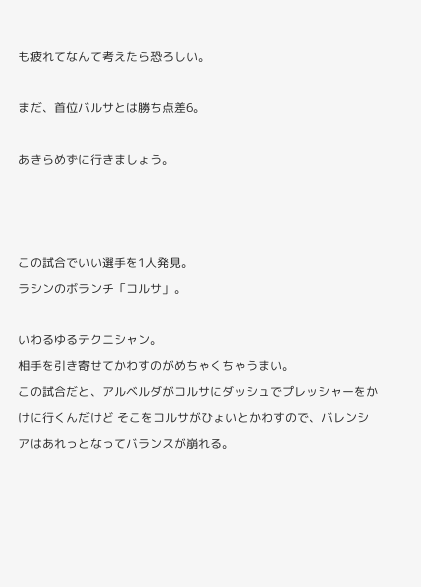も疲れてなんて考えたら恐ろしい。

まだ、首位バルサとは勝ち点差6。

あきらめずに行きましょう。



この試合でいい選手を1人発見。
ラシンのボランチ「コルサ」。

いわるゆるテクニシャン。
相手を引き寄せてかわすのがめちゃくちゃうまい。
この試合だと、アルベルダがコルサにダッシュでプレッシャーをかけに行くんだけど そこをコルサがひょいとかわすので、バレンシアはあれっとなってバランスが崩れる。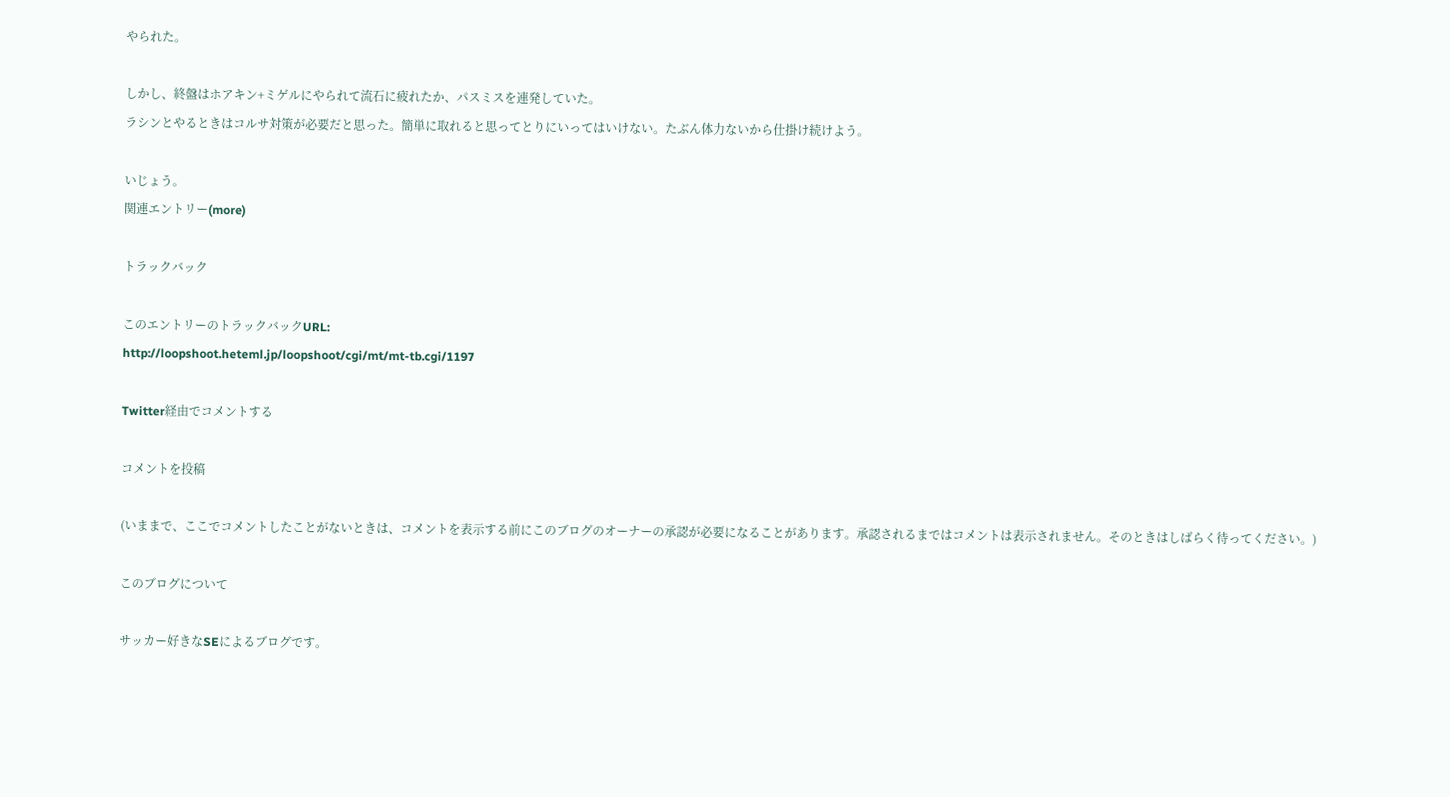やられた。

しかし、終盤はホアキン+ミゲルにやられて流石に疲れたか、パスミスを連発していた。
ラシンとやるときはコルサ対策が必要だと思った。簡単に取れると思ってとりにいってはいけない。たぶん体力ないから仕掛け続けよう。

いじょう。
関連エントリー(more)

トラックバック

このエントリーのトラックバックURL:
http://loopshoot.heteml.jp/loopshoot/cgi/mt/mt-tb.cgi/1197

Twitter経由でコメントする

コメントを投稿

(いままで、ここでコメントしたことがないときは、コメントを表示する前にこのブログのオーナーの承認が必要になることがあります。承認されるまではコメントは表示されません。そのときはしばらく待ってください。)

このブログについて

サッカー好きなSEによるブログです。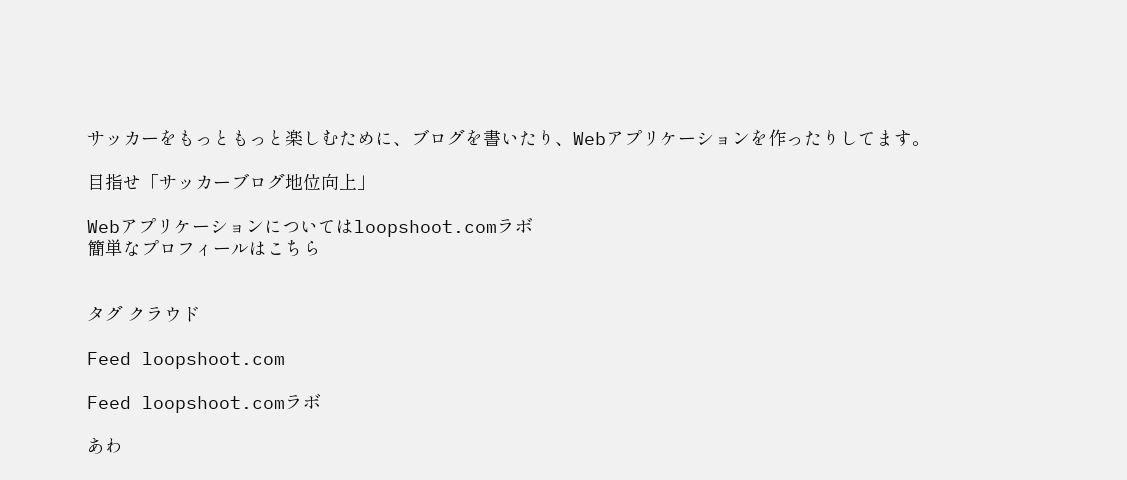サッカーをもっともっと楽しむために、ブログを書いたり、Webアプリケーションを作ったりしてます。

目指せ「サッカーブログ地位向上」

Webアプリケーションについてはloopshoot.comラボ
簡単なプロフィールはこちら


タグ クラウド

Feed loopshoot.com

Feed loopshoot.comラボ

あわ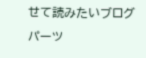せて読みたいブログパーツ